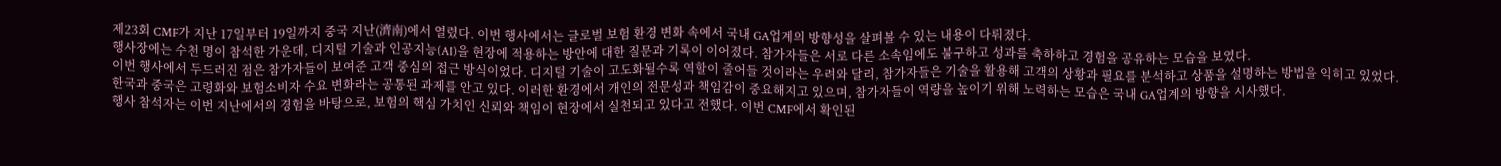제23회 CMF가 지난 17일부터 19일까지 중국 지난(濟南)에서 열렸다. 이번 행사에서는 글로벌 보험 환경 변화 속에서 국내 GA업계의 방향성을 살펴볼 수 있는 내용이 다뤄졌다.
행사장에는 수천 명이 참석한 가운데, 디지털 기술과 인공지능(AI)을 현장에 적용하는 방안에 대한 질문과 기록이 이어졌다. 참가자들은 서로 다른 소속임에도 불구하고 성과를 축하하고 경험을 공유하는 모습을 보였다.
이번 행사에서 두드러진 점은 참가자들이 보여준 고객 중심의 접근 방식이었다. 디지털 기술이 고도화될수록 역할이 줄어들 것이라는 우려와 달리, 참가자들은 기술을 활용해 고객의 상황과 필요를 분석하고 상품을 설명하는 방법을 익히고 있었다.
한국과 중국은 고령화와 보험소비자 수요 변화라는 공통된 과제를 안고 있다. 이러한 환경에서 개인의 전문성과 책임감이 중요해지고 있으며, 참가자들이 역량을 높이기 위해 노력하는 모습은 국내 GA업계의 방향을 시사했다.
행사 참석자는 이번 지난에서의 경험을 바탕으로, 보험의 핵심 가치인 신뢰와 책임이 현장에서 실천되고 있다고 전했다. 이번 CMF에서 확인된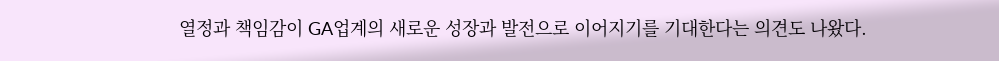열정과 책임감이 GA업계의 새로운 성장과 발전으로 이어지기를 기대한다는 의견도 나왔다.